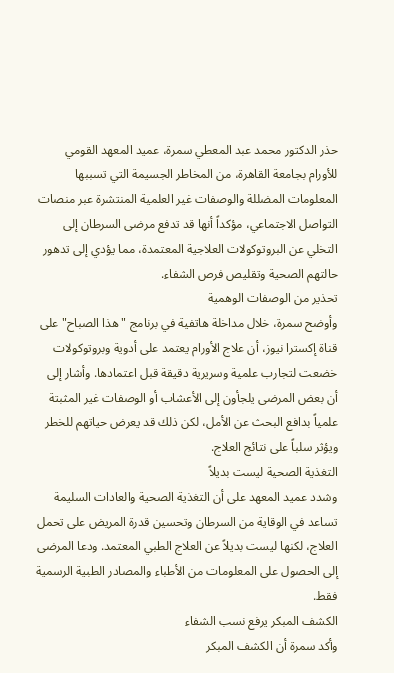حذر الدكتور محمد عبد المعطي سمرة، عميد المعهد القومي للأورام بجامعة القاهرة، من المخاطر الجسيمة التي تسببها المعلومات المضللة والوصفات غير العلمية المنتشرة عبر منصات التواصل الاجتماعي، مؤكداً أنها قد تدفع مرضى السرطان إلى التخلي عن البروتوكولات العلاجية المعتمدة، مما يؤدي إلى تدهور حالتهم الصحية وتقليص فرص الشفاء.
تحذير من الوصفات الوهمية
وأوضح سمرة، خلال مداخلة هاتفية في برنامج "هذا الصباح" على قناة إكسترا نيوز، أن علاج الأورام يعتمد على أدوية وبروتوكولات خضعت لتجارب علمية وسريرية دقيقة قبل اعتمادها. وأشار إلى أن بعض المرضى يلجأون إلى الأعشاب أو الوصفات غير المثبتة علمياً بدافع البحث عن الأمل، لكن ذلك قد يعرض حياتهم للخطر ويؤثر سلباً على نتائج العلاج.
التغذية الصحية ليست بديلاً
وشدد عميد المعهد على أن التغذية الصحية والعادات السليمة تساعد في الوقاية من السرطان وتحسين قدرة المريض على تحمل العلاج، لكنها ليست بديلاً عن العلاج الطبي المعتمد. ودعا المرضى إلى الحصول على المعلومات من الأطباء والمصادر الطبية الرسمية فقط.
الكشف المبكر يرفع نسب الشفاء
وأكد سمرة أن الكشف المبكر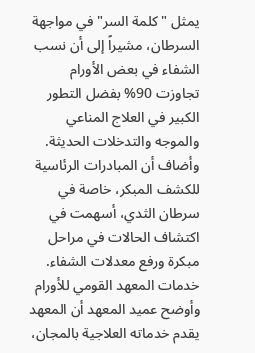يمثل "كلمة السر" في مواجهة السرطان، مشيراً إلى أن نسب الشفاء في بعض الأورام تجاوزت 90% بفضل التطور الكبير في العلاج المناعي والموجه والتدخلات الحديثة. وأضاف أن المبادرات الرئاسية للكشف المبكر، خاصة في سرطان الثدي، أسهمت في اكتشاف الحالات في مراحل مبكرة ورفع معدلات الشفاء.
خدمات المعهد القومي للأورام
وأوضح عميد المعهد أن المعهد يقدم خدماته العلاجية بالمجان،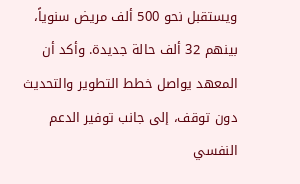ويستقبل نحو 500 ألف مريض سنوياً، بينهم 32 ألف حالة جديدة. وأكد أن المعهد يواصل خطط التطوير والتحديث دون توقف، إلى جانب توفير الدعم النفسي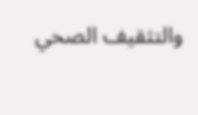والتثقيف الصحي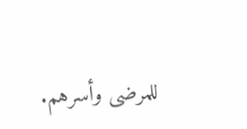للمرضى وأسرهم.